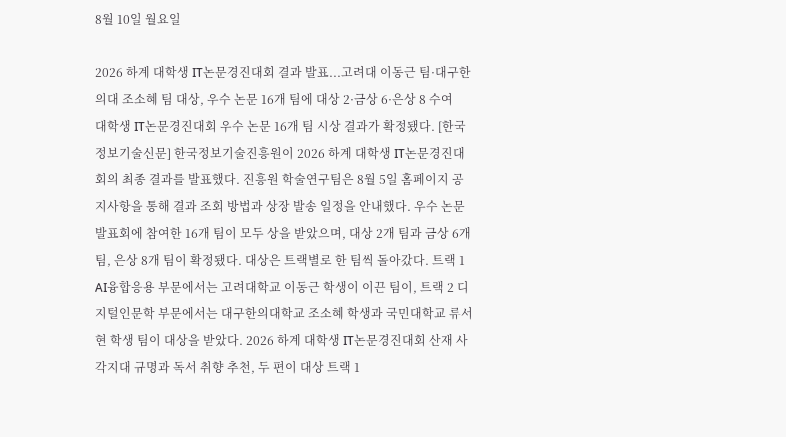8월 10일 월요일

2026 하계 대학생 IT논문경진대회 결과 발표...고려대 이동근 팀·대구한의대 조소혜 팀 대상, 우수 논문 16개 팀에 대상 2·금상 6·은상 8 수여
대학생 IT논문경진대회 우수 논문 16개 팀 시상 결과가 확정됐다. [한국정보기술신문] 한국정보기술진흥원이 2026 하계 대학생 IT논문경진대회의 최종 결과를 발표했다. 진흥원 학술연구팀은 8월 5일 홈페이지 공지사항을 통해 결과 조회 방법과 상장 발송 일정을 안내했다. 우수 논문 발표회에 참여한 16개 팀이 모두 상을 받았으며, 대상 2개 팀과 금상 6개 팀, 은상 8개 팀이 확정됐다. 대상은 트랙별로 한 팀씩 돌아갔다. 트랙 1 AI융합응용 부문에서는 고려대학교 이동근 학생이 이끈 팀이, 트랙 2 디지털인문학 부문에서는 대구한의대학교 조소혜 학생과 국민대학교 류서현 학생 팀이 대상을 받았다. 2026 하계 대학생 IT논문경진대회 산재 사각지대 규명과 독서 취향 추천, 두 편이 대상 트랙 1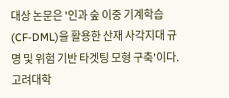대상 논문은 '인과 숲 이중 기계학습(CF-DML)을 활용한 산재 사각지대 규명 및 위험 기반 타겟팅 모형 구축'이다. 고려대학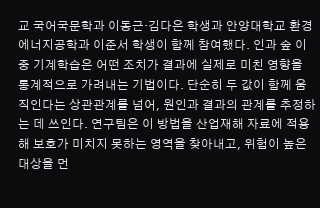교 국어국문학과 이동근·김다은 학생과 안양대학교 환경에너지공학과 이준서 학생이 함께 참여했다. 인과 숲 이중 기계학습은 어떤 조치가 결과에 실제로 미친 영향을 통계적으로 가려내는 기법이다. 단순히 두 값이 함께 움직인다는 상관관계를 넘어, 원인과 결과의 관계를 추정하는 데 쓰인다. 연구팀은 이 방법을 산업재해 자료에 적용해 보호가 미치지 못하는 영역을 찾아내고, 위험이 높은 대상을 먼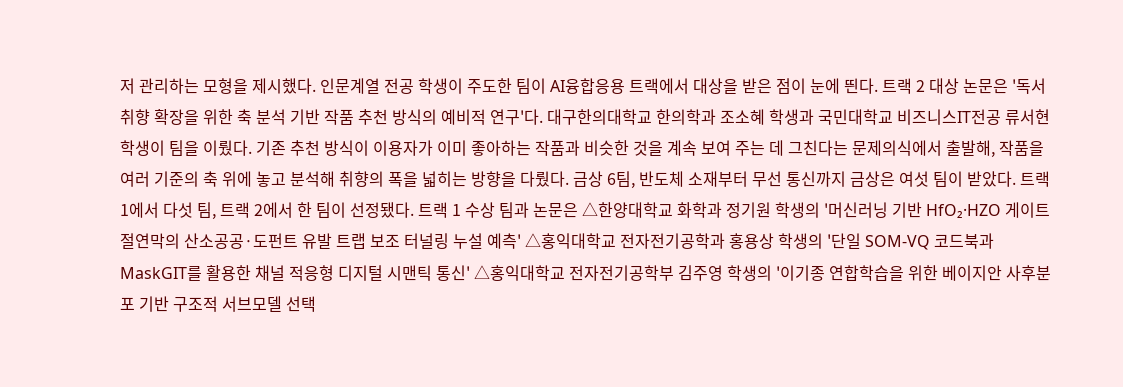저 관리하는 모형을 제시했다. 인문계열 전공 학생이 주도한 팀이 AI융합응용 트랙에서 대상을 받은 점이 눈에 띈다. 트랙 2 대상 논문은 '독서 취향 확장을 위한 축 분석 기반 작품 추천 방식의 예비적 연구'다. 대구한의대학교 한의학과 조소혜 학생과 국민대학교 비즈니스IT전공 류서현 학생이 팀을 이뤘다. 기존 추천 방식이 이용자가 이미 좋아하는 작품과 비슷한 것을 계속 보여 주는 데 그친다는 문제의식에서 출발해, 작품을 여러 기준의 축 위에 놓고 분석해 취향의 폭을 넓히는 방향을 다뤘다. 금상 6팀, 반도체 소재부터 무선 통신까지 금상은 여섯 팀이 받았다. 트랙 1에서 다섯 팀, 트랙 2에서 한 팀이 선정됐다. 트랙 1 수상 팀과 논문은 △한양대학교 화학과 정기원 학생의 '머신러닝 기반 HfO₂·HZO 게이트 절연막의 산소공공·도펀트 유발 트랩 보조 터널링 누설 예측' △홍익대학교 전자전기공학과 홍용상 학생의 '단일 SOM-VQ 코드북과 MaskGIT를 활용한 채널 적응형 디지털 시맨틱 통신' △홍익대학교 전자전기공학부 김주영 학생의 '이기종 연합학습을 위한 베이지안 사후분포 기반 구조적 서브모델 선택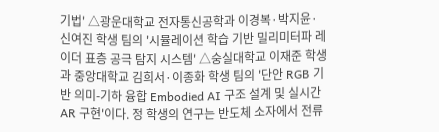기법' △광운대학교 전자통신공학과 이경복·박지윤·신여진 학생 팀의 '시뮬레이션 학습 기반 밀리미터파 레이더 표층 공극 탐지 시스템' △숭실대학교 이재준 학생과 중앙대학교 김희서·이종화 학생 팀의 '단안 RGB 기반 의미-기하 융합 Embodied AI 구조 설계 및 실시간 AR 구현'이다. 정 학생의 연구는 반도체 소자에서 전류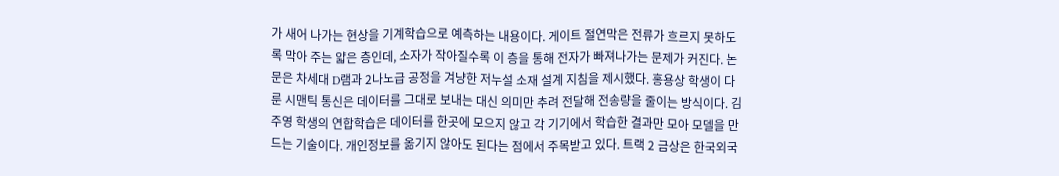가 새어 나가는 현상을 기계학습으로 예측하는 내용이다. 게이트 절연막은 전류가 흐르지 못하도록 막아 주는 얇은 층인데, 소자가 작아질수록 이 층을 통해 전자가 빠져나가는 문제가 커진다. 논문은 차세대 D램과 2나노급 공정을 겨냥한 저누설 소재 설계 지침을 제시했다. 홍용상 학생이 다룬 시맨틱 통신은 데이터를 그대로 보내는 대신 의미만 추려 전달해 전송량을 줄이는 방식이다. 김주영 학생의 연합학습은 데이터를 한곳에 모으지 않고 각 기기에서 학습한 결과만 모아 모델을 만드는 기술이다. 개인정보를 옮기지 않아도 된다는 점에서 주목받고 있다. 트랙 2 금상은 한국외국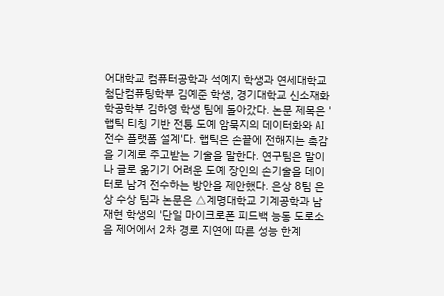어대학교 컴퓨터공학과 석예지 학생과 연세대학교 첨단컴퓨팅학부 김예준 학생, 경기대학교 신소재화학공학부 김하영 학생 팀에 돌아갔다. 논문 제목은 '햅틱 티칭 기반 전통 도예 암묵지의 데이터화와 AI 전수 플랫폼 설계'다. 햅틱은 손끝에 전해지는 촉감을 기계로 주고받는 기술을 말한다. 연구팀은 말이나 글로 옮기기 어려운 도예 장인의 손기술을 데이터로 남겨 전수하는 방안을 제안했다. 은상 8팀 은상 수상 팀과 논문은 △계명대학교 기계공학과 남재현 학생의 '단일 마이크로폰 피드백 능동 도로소음 제어에서 2차 경로 지연에 따른 성능 한계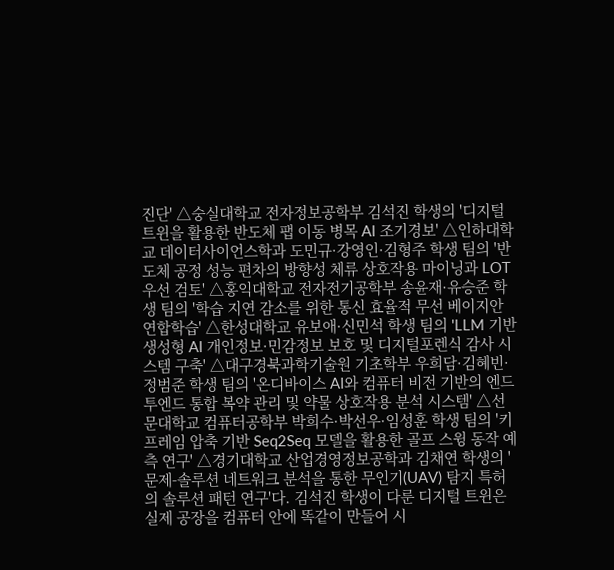진단' △숭실대학교 전자정보공학부 김석진 학생의 '디지털 트윈을 활용한 반도체 팹 이동 병목 AI 조기경보' △인하대학교 데이터사이언스학과 도민규·강영인·김형주 학생 팀의 '반도체 공정 성능 편차의 방향성 체류 상호작용 마이닝과 LOT 우선 검토' △홍익대학교 전자전기공학부 송윤재·유승준 학생 팀의 '학습 지연 감소를 위한 통신 효율적 무선 베이지안 연합학습' △한성대학교 유보애·신민석 학생 팀의 'LLM 기반 생성형 AI 개인정보·민감정보 보호 및 디지털포렌식 감사 시스템 구축' △대구경북과학기술원 기초학부 우희담·김혜빈·정범준 학생 팀의 '온디바이스 AI와 컴퓨터 비전 기반의 엔드투엔드 통합 복약 관리 및 약물 상호작용 분석 시스템' △선문대학교 컴퓨터공학부 박희수·박선우·임성훈 학생 팀의 '키프레임 압축 기반 Seq2Seq 모델을 활용한 골프 스윙 동작 예측 연구' △경기대학교 산업경영정보공학과 김채연 학생의 '문제-솔루션 네트워크 분석을 통한 무인기(UAV) 탐지 특허의 솔루션 패턴 연구'다. 김석진 학생이 다룬 디지털 트윈은 실제 공장을 컴퓨터 안에 똑같이 만들어 시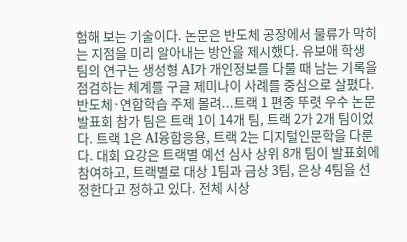험해 보는 기술이다. 논문은 반도체 공장에서 물류가 막히는 지점을 미리 알아내는 방안을 제시했다. 유보애 학생 팀의 연구는 생성형 AI가 개인정보를 다룰 때 남는 기록을 점검하는 체계를 구글 제미나이 사례를 중심으로 살폈다. 반도체·연합학습 주제 몰려...트랙 1 편중 뚜렷 우수 논문 발표회 참가 팀은 트랙 1이 14개 팀, 트랙 2가 2개 팀이었다. 트랙 1은 AI융합응용, 트랙 2는 디지털인문학을 다룬다. 대회 요강은 트랙별 예선 심사 상위 8개 팀이 발표회에 참여하고, 트랙별로 대상 1팀과 금상 3팀, 은상 4팀을 선정한다고 정하고 있다. 전체 시상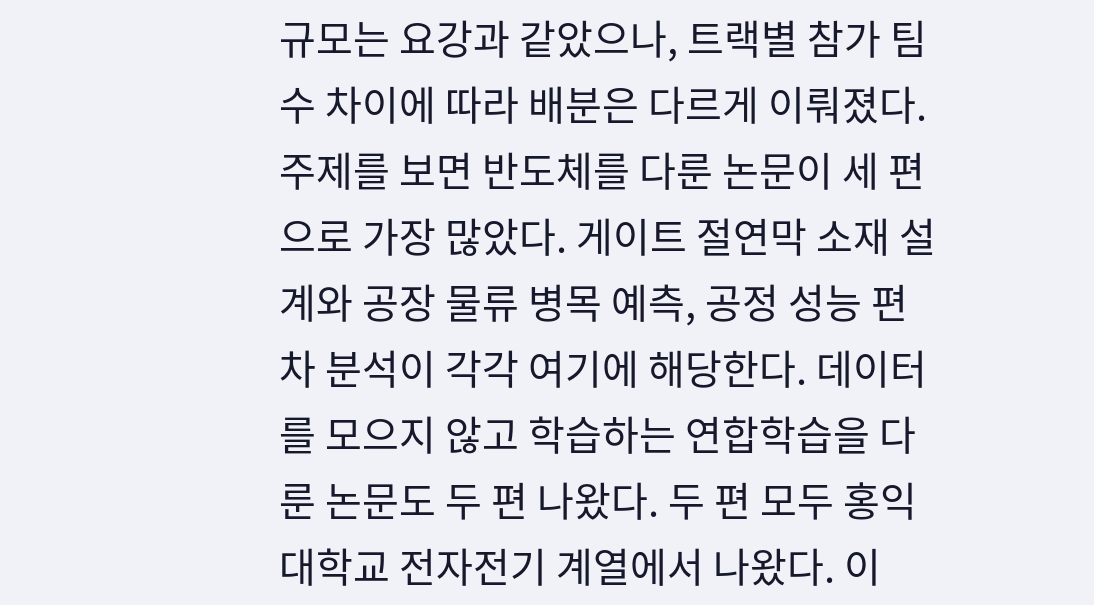규모는 요강과 같았으나, 트랙별 참가 팀 수 차이에 따라 배분은 다르게 이뤄졌다. 주제를 보면 반도체를 다룬 논문이 세 편으로 가장 많았다. 게이트 절연막 소재 설계와 공장 물류 병목 예측, 공정 성능 편차 분석이 각각 여기에 해당한다. 데이터를 모으지 않고 학습하는 연합학습을 다룬 논문도 두 편 나왔다. 두 편 모두 홍익대학교 전자전기 계열에서 나왔다. 이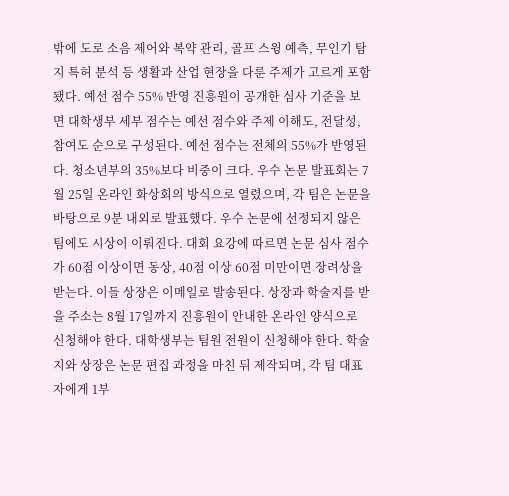밖에 도로 소음 제어와 복약 관리, 골프 스윙 예측, 무인기 탐지 특허 분석 등 생활과 산업 현장을 다룬 주제가 고르게 포함됐다. 예선 점수 55% 반영 진흥원이 공개한 심사 기준을 보면 대학생부 세부 점수는 예선 점수와 주제 이해도, 전달성, 참여도 순으로 구성된다. 예선 점수는 전체의 55%가 반영된다. 청소년부의 35%보다 비중이 크다. 우수 논문 발표회는 7월 25일 온라인 화상회의 방식으로 열렸으며, 각 팀은 논문을 바탕으로 9분 내외로 발표했다. 우수 논문에 선정되지 않은 팀에도 시상이 이뤄진다. 대회 요강에 따르면 논문 심사 점수가 60점 이상이면 동상, 40점 이상 60점 미만이면 장려상을 받는다. 이들 상장은 이메일로 발송된다. 상장과 학술지를 받을 주소는 8월 17일까지 진흥원이 안내한 온라인 양식으로 신청해야 한다. 대학생부는 팀원 전원이 신청해야 한다. 학술지와 상장은 논문 편집 과정을 마친 뒤 제작되며, 각 팀 대표자에게 1부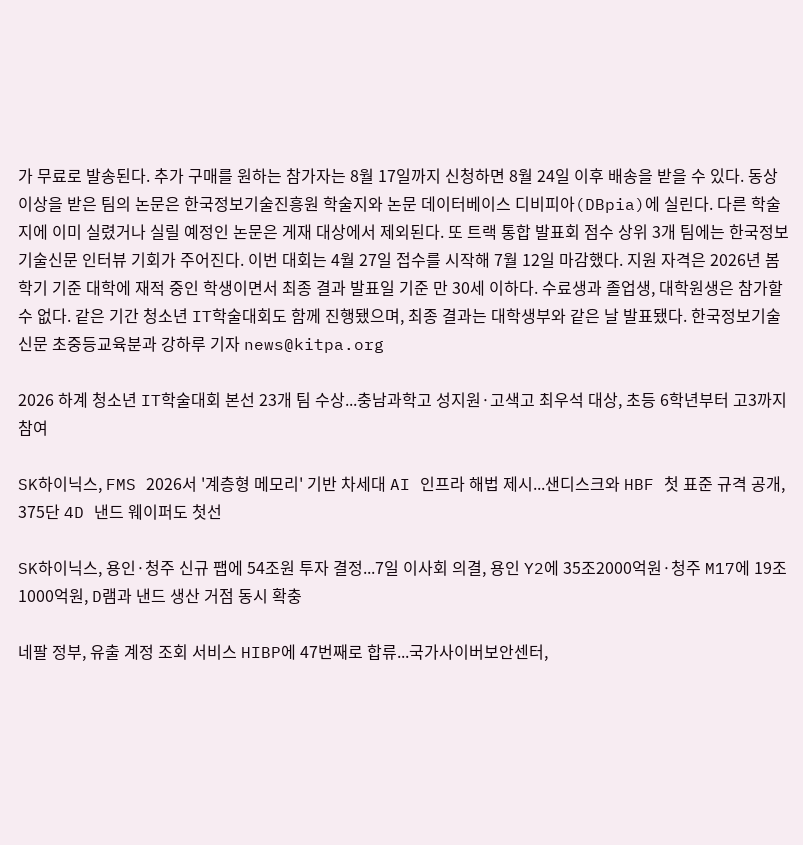가 무료로 발송된다. 추가 구매를 원하는 참가자는 8월 17일까지 신청하면 8월 24일 이후 배송을 받을 수 있다. 동상 이상을 받은 팀의 논문은 한국정보기술진흥원 학술지와 논문 데이터베이스 디비피아(DBpia)에 실린다. 다른 학술지에 이미 실렸거나 실릴 예정인 논문은 게재 대상에서 제외된다. 또 트랙 통합 발표회 점수 상위 3개 팀에는 한국정보기술신문 인터뷰 기회가 주어진다. 이번 대회는 4월 27일 접수를 시작해 7월 12일 마감했다. 지원 자격은 2026년 봄학기 기준 대학에 재적 중인 학생이면서 최종 결과 발표일 기준 만 30세 이하다. 수료생과 졸업생, 대학원생은 참가할 수 없다. 같은 기간 청소년 IT학술대회도 함께 진행됐으며, 최종 결과는 대학생부와 같은 날 발표됐다. 한국정보기술신문 초중등교육분과 강하루 기자 news@kitpa.org

2026 하계 청소년 IT학술대회 본선 23개 팀 수상...충남과학고 성지원·고색고 최우석 대상, 초등 6학년부터 고3까지 참여

SK하이닉스, FMS 2026서 '계층형 메모리' 기반 차세대 AI 인프라 해법 제시...샌디스크와 HBF 첫 표준 규격 공개, 375단 4D 낸드 웨이퍼도 첫선

SK하이닉스, 용인·청주 신규 팹에 54조원 투자 결정...7일 이사회 의결, 용인 Y2에 35조2000억원·청주 M17에 19조1000억원, D램과 낸드 생산 거점 동시 확충

네팔 정부, 유출 계정 조회 서비스 HIBP에 47번째로 합류...국가사이버보안센터,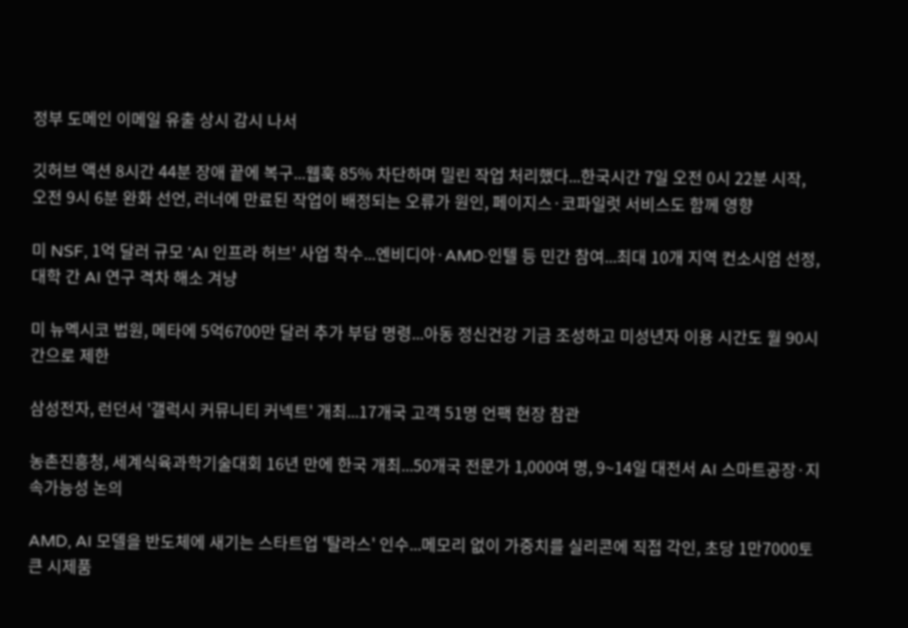정부 도메인 이메일 유출 상시 감시 나서

깃허브 액션 8시간 44분 장애 끝에 복구...웹훅 85% 차단하며 밀린 작업 처리했다...한국시간 7일 오전 0시 22분 시작, 오전 9시 6분 완화 선언, 러너에 만료된 작업이 배정되는 오류가 원인, 페이지스·코파일럿 서비스도 함께 영향

미 NSF, 1억 달러 규모 'AI 인프라 허브' 사업 착수...엔비디아·AMD·인텔 등 민간 참여...최대 10개 지역 컨소시엄 선정, 대학 간 AI 연구 격차 해소 겨냥

미 뉴멕시코 법원, 메타에 5억6700만 달러 추가 부담 명령...아동 정신건강 기금 조성하고 미성년자 이용 시간도 월 90시간으로 제한

삼성전자, 런던서 '갤럭시 커뮤니티 커넥트' 개최...17개국 고객 51명 언팩 현장 참관

농촌진흥청, 세계식육과학기술대회 16년 만에 한국 개최...50개국 전문가 1,000여 명, 9~14일 대전서 AI 스마트공장·지속가능성 논의

AMD, AI 모델을 반도체에 새기는 스타트업 '탈라스' 인수...메모리 없이 가중치를 실리콘에 직접 각인, 초당 1만7000토큰 시제품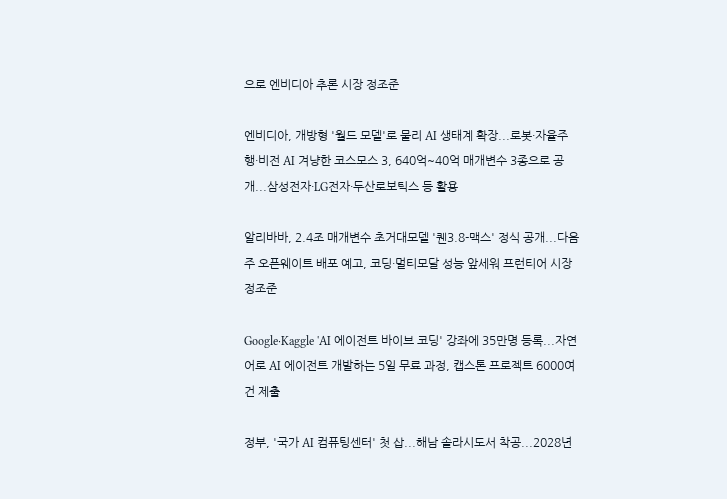으로 엔비디아 추론 시장 정조준

엔비디아, 개방형 '월드 모델'로 물리 AI 생태계 확장...로봇·자율주행·비전 AI 겨냥한 코스모스 3, 640억~40억 매개변수 3종으로 공개...삼성전자·LG전자·두산로보틱스 등 활용

알리바바, 2.4조 매개변수 초거대모델 '퀜3.8-맥스' 정식 공개...다음 주 오픈웨이트 배포 예고, 코딩·멀티모달 성능 앞세워 프런티어 시장 정조준

Google·Kaggle 'AI 에이전트 바이브 코딩' 강좌에 35만명 등록...자연어로 AI 에이전트 개발하는 5일 무료 과정, 캡스톤 프로젝트 6000여건 제출

정부, '국가 AI 컴퓨팅센터' 첫 삽...해남 솔라시도서 착공...2028년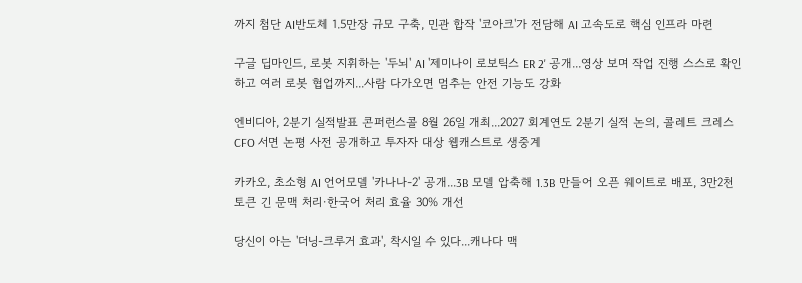까지 첨단 AI반도체 1.5만장 규모 구축, 민관 합작 '코아크'가 전담해 AI 고속도로 핵심 인프라 마련

구글 딥마인드, 로봇 지휘하는 '두뇌' AI '제미나이 로보틱스 ER 2' 공개...영상 보며 작업 진행 스스로 확인하고 여러 로봇 협업까지...사람 다가오면 멈추는 안전 기능도 강화

엔비디아, 2분기 실적발표 콘퍼런스콜 8월 26일 개최...2027 회계연도 2분기 실적 논의, 콜레트 크레스 CFO 서면 논평 사전 공개하고 투자자 대상 웹캐스트로 생중계

카카오, 초소형 AI 언어모델 '카나나-2' 공개...3B 모델 압축해 1.3B 만들어 오픈 웨이트로 배포, 3만2천 토큰 긴 문맥 처리·한국어 처리 효율 30% 개선

당신이 아는 '더닝-크루거 효과', 착시일 수 있다...캐나다 맥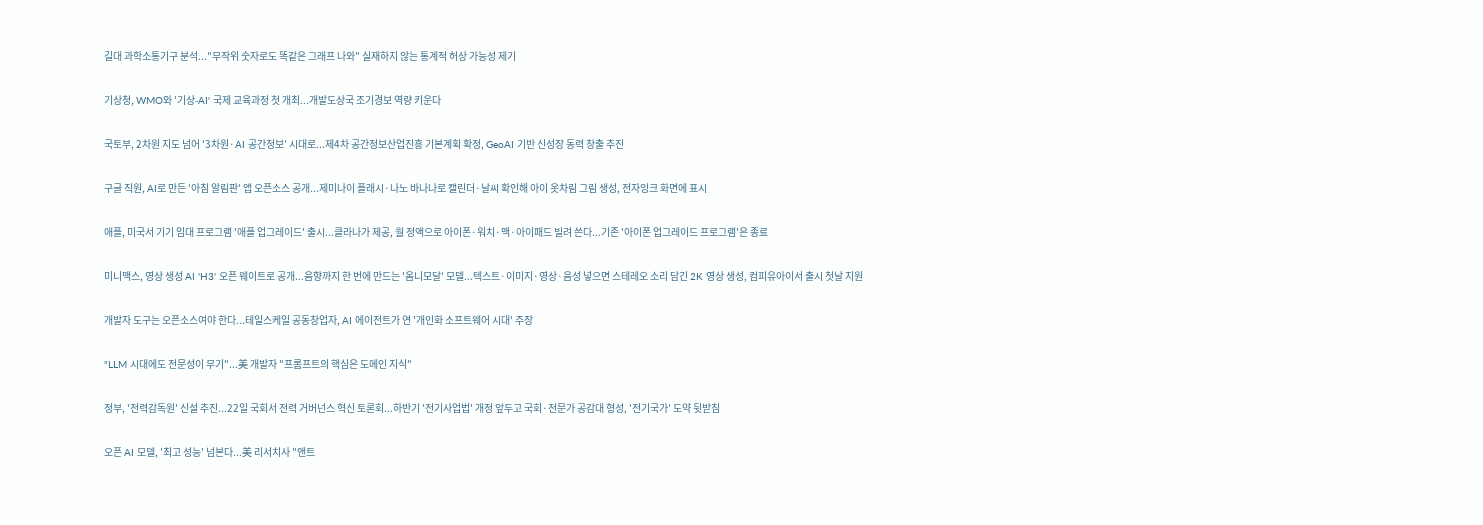길대 과학소통기구 분석..."무작위 숫자로도 똑같은 그래프 나와" 실재하지 않는 통계적 허상 가능성 제기

기상청, WMO와 '기상-AI' 국제 교육과정 첫 개최...개발도상국 조기경보 역량 키운다

국토부, 2차원 지도 넘어 '3차원·AI 공간정보' 시대로...제4차 공간정보산업진흥 기본계획 확정, GeoAI 기반 신성장 동력 창출 추진

구글 직원, AI로 만든 '아침 알림판' 앱 오픈소스 공개...제미나이 플래시·나노 바나나로 캘린더·날씨 확인해 아이 옷차림 그림 생성, 전자잉크 화면에 표시

애플, 미국서 기기 임대 프로그램 '애플 업그레이드' 출시...클라나가 제공, 월 정액으로 아이폰·워치·맥·아이패드 빌려 쓴다...기존 '아이폰 업그레이드 프로그램'은 종료

미니맥스, 영상 생성 AI 'H3' 오픈 웨이트로 공개...음향까지 한 번에 만드는 '옴니모달' 모델...텍스트·이미지·영상·음성 넣으면 스테레오 소리 담긴 2K 영상 생성, 컴피유아이서 출시 첫날 지원

개발자 도구는 오픈소스여야 한다...테일스케일 공동창업자, AI 에이전트가 연 '개인화 소프트웨어 시대' 주장

"LLM 시대에도 전문성이 무기"...美 개발자 "프롬프트의 핵심은 도메인 지식"

정부, '전력감독원' 신설 추진...22일 국회서 전력 거버넌스 혁신 토론회...하반기 '전기사업법' 개정 앞두고 국회·전문가 공감대 형성, '전기국가' 도약 뒷받침

오픈 AI 모델, '최고 성능' 넘본다...美 리서치사 "앤트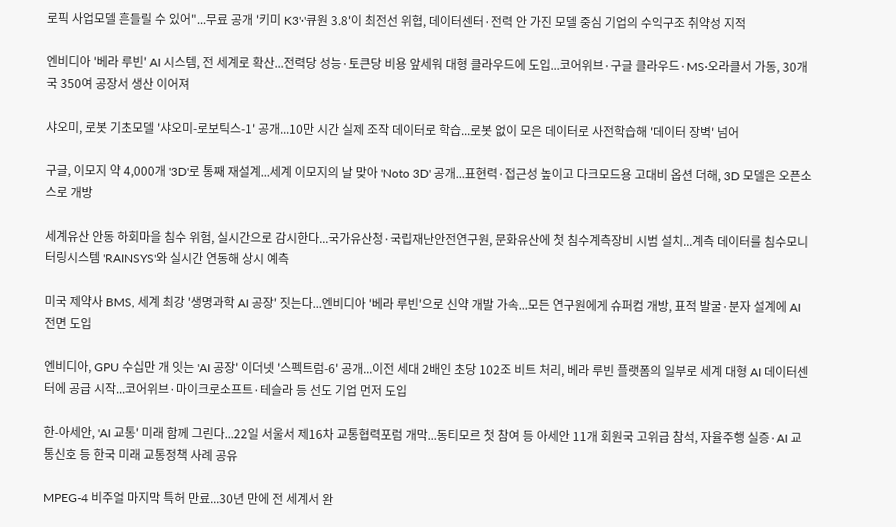로픽 사업모델 흔들릴 수 있어"...무료 공개 '키미 K3'·'큐원 3.8'이 최전선 위협, 데이터센터·전력 안 가진 모델 중심 기업의 수익구조 취약성 지적

엔비디아 '베라 루빈' AI 시스템, 전 세계로 확산...전력당 성능·토큰당 비용 앞세워 대형 클라우드에 도입...코어위브·구글 클라우드·MS·오라클서 가동, 30개국 350여 공장서 생산 이어져

샤오미, 로봇 기초모델 '샤오미-로보틱스-1' 공개...10만 시간 실제 조작 데이터로 학습...로봇 없이 모은 데이터로 사전학습해 '데이터 장벽' 넘어

구글, 이모지 약 4,000개 '3D'로 통째 재설계...세계 이모지의 날 맞아 'Noto 3D' 공개...표현력·접근성 높이고 다크모드용 고대비 옵션 더해, 3D 모델은 오픈소스로 개방

세계유산 안동 하회마을 침수 위험, 실시간으로 감시한다...국가유산청·국립재난안전연구원, 문화유산에 첫 침수계측장비 시범 설치...계측 데이터를 침수모니터링시스템 'RAINSYS'와 실시간 연동해 상시 예측

미국 제약사 BMS, 세계 최강 '생명과학 AI 공장' 짓는다...엔비디아 '베라 루빈'으로 신약 개발 가속...모든 연구원에게 슈퍼컴 개방, 표적 발굴·분자 설계에 AI 전면 도입

엔비디아, GPU 수십만 개 잇는 'AI 공장' 이더넷 '스펙트럼-6' 공개...이전 세대 2배인 초당 102조 비트 처리, 베라 루빈 플랫폼의 일부로 세계 대형 AI 데이터센터에 공급 시작...코어위브·마이크로소프트·테슬라 등 선도 기업 먼저 도입

한-아세안, 'AI 교통' 미래 함께 그린다...22일 서울서 제16차 교통협력포럼 개막...동티모르 첫 참여 등 아세안 11개 회원국 고위급 참석, 자율주행 실증·AI 교통신호 등 한국 미래 교통정책 사례 공유

MPEG-4 비주얼 마지막 특허 만료...30년 만에 전 세계서 완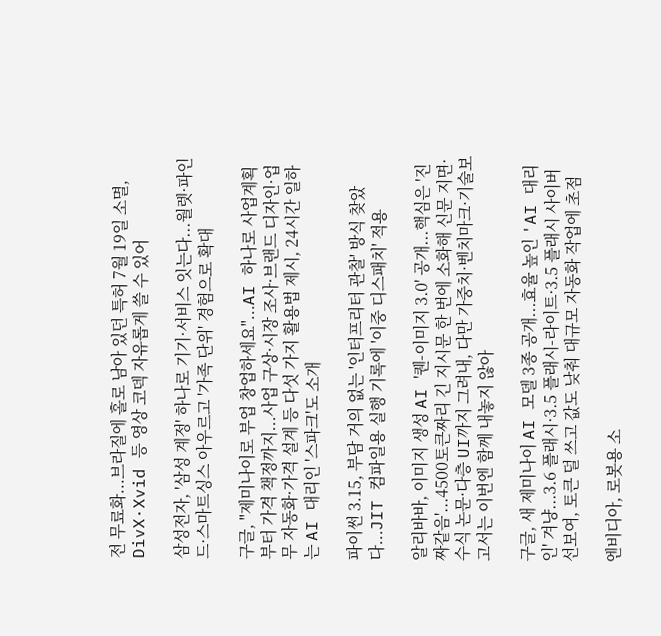전 무료화...브라질에 홀로 남아 있던 특허 7월 19일 소멸, DivX·Xvid 등 영상 코덱 자유롭게 쓸 수 있어

삼성전자, '삼성 계정' 하나로 기기·서비스 잇는다...월렛·파인드·스마트싱스 아우르고 '가족 단위' 경험으로 확대

구글, "제미나이로 부업 창업하세요"...AI 하나로 사업계획부터 가격 책정까지...사업 구상·시장 조사·브랜드 디자인·업무 자동화·가격 설계 등 다섯 가지 활용법 제시, 24시간 일하는 AI 대리인 '스파크'도 소개

파이썬 3.15, 부담 거의 없는 '인터프리터 관찰' 방식 찾았다...JIT 컴파일용 실행 기록에 '이중 디스패치' 적용

알리바바, 이미지 생성 AI '퀜-이미지 3.0' 공개...핵심은 '진짜같음'...4500토큰짜리 긴 지시문 한 번에 소화해 신문 지면·수식 논문·다층 UI까지 그려내, 다만 가중치·벤치마크·기술보고서는 이번엔 함께 내놓지 않아

구글, 새 제미나이 AI 모델 3종 공개...효율 높인 'AI 대리인' 겨냥...3.6 플래시·3.5 플래시-라이트·3.5 플래시 사이버 선보여, 토큰 덜 쓰고 값도 낮춰 대규모 자동화 작업에 초점

엔비디아, 로봇용 소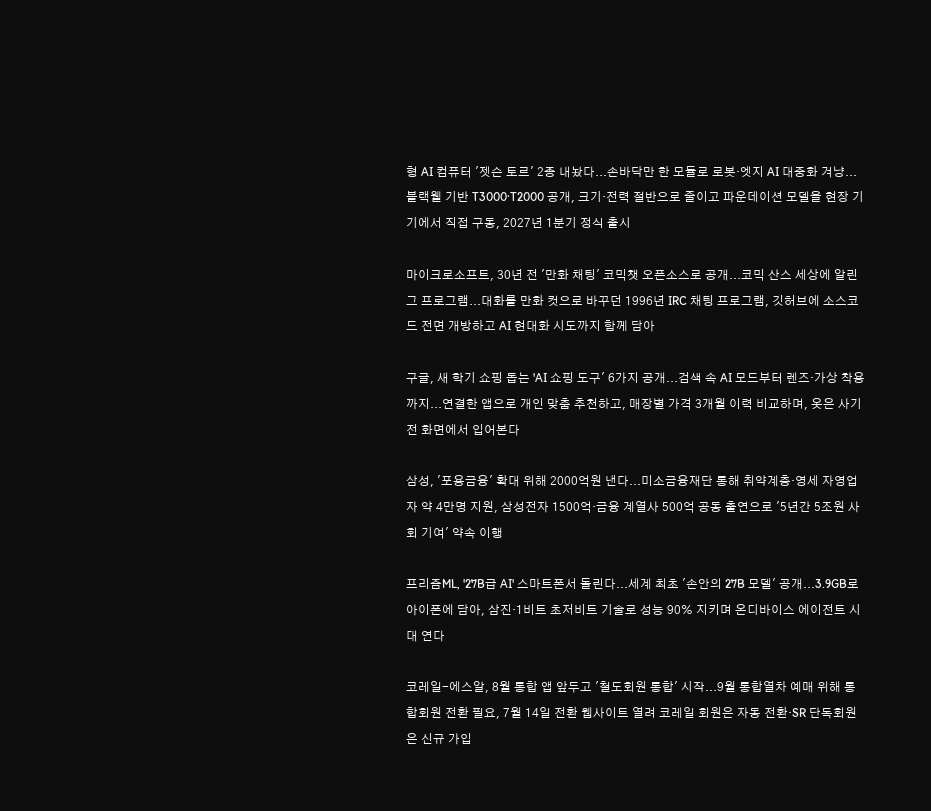형 AI 컴퓨터 '젯슨 토르' 2종 내놨다...손바닥만 한 모듈로 로봇·엣지 AI 대중화 겨냥...블랙웰 기반 T3000·T2000 공개, 크기·전력 절반으로 줄이고 파운데이션 모델을 현장 기기에서 직접 구동, 2027년 1분기 정식 출시

마이크로소프트, 30년 전 '만화 채팅' 코믹챗 오픈소스로 공개...코믹 산스 세상에 알린 그 프로그램...대화를 만화 컷으로 바꾸던 1996년 IRC 채팅 프로그램, 깃허브에 소스코드 전면 개방하고 AI 현대화 시도까지 함께 담아

구글, 새 학기 쇼핑 돕는 'AI 쇼핑 도구' 6가지 공개...검색 속 AI 모드부터 렌즈·가상 착용까지...연결한 앱으로 개인 맞춤 추천하고, 매장별 가격 3개월 이력 비교하며, 옷은 사기 전 화면에서 입어본다

삼성, '포용금융' 확대 위해 2000억원 낸다...미소금융재단 통해 취약계층·영세 자영업자 약 4만명 지원, 삼성전자 1500억·금융 계열사 500억 공동 출연으로 '5년간 5조원 사회 기여' 약속 이행

프리즘ML, '27B급 AI' 스마트폰서 돌린다...세계 최초 '손안의 27B 모델' 공개...3.9GB로 아이폰에 담아, 삼진·1비트 초저비트 기술로 성능 90% 지키며 온디바이스 에이전트 시대 연다

코레일-에스알, 8월 통합 앱 앞두고 '철도회원 통합' 시작...9월 통합열차 예매 위해 통합회원 전환 필요, 7월 14일 전환 웹사이트 열려 코레일 회원은 자동 전환·SR 단독회원은 신규 가입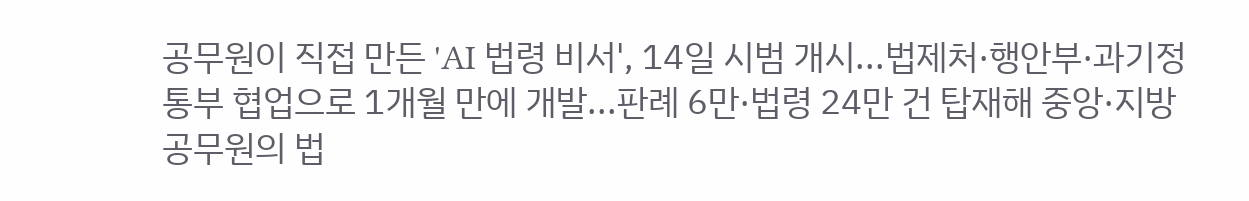공무원이 직접 만든 'AI 법령 비서', 14일 시범 개시...법제처·행안부·과기정통부 협업으로 1개월 만에 개발...판례 6만·법령 24만 건 탑재해 중앙·지방 공무원의 법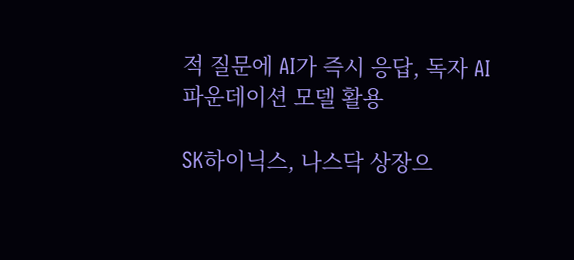적 질문에 AI가 즉시 응답, 독자 AI 파운데이션 모델 활용

SK하이닉스, 나스닥 상장으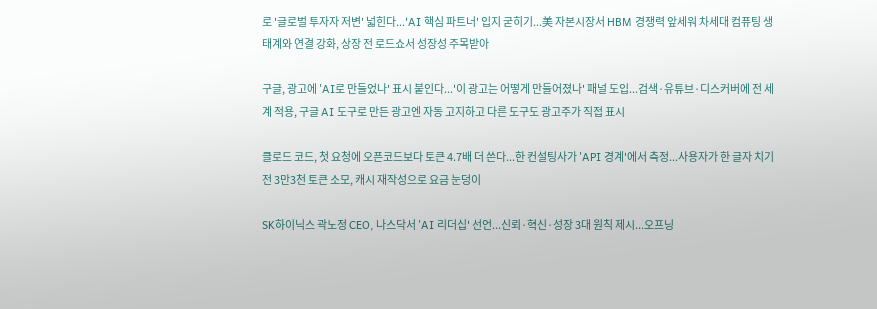로 '글로벌 투자자 저변' 넓힌다...'AI 핵심 파트너' 입지 굳히기...美 자본시장서 HBM 경쟁력 앞세워 차세대 컴퓨팅 생태계와 연결 강화, 상장 전 로드쇼서 성장성 주목받아

구글, 광고에 'AI로 만들었나' 표시 붙인다...'이 광고는 어떻게 만들어졌나' 패널 도입...검색·유튜브·디스커버에 전 세계 적용, 구글 AI 도구로 만든 광고엔 자동 고지하고 다른 도구도 광고주가 직접 표시

클로드 코드, 첫 요청에 오픈코드보다 토큰 4.7배 더 쓴다...한 컨설팅사가 'API 경계'에서 측정...사용자가 한 글자 치기 전 3만3천 토큰 소모, 캐시 재작성으로 요금 눈덩이

SK하이닉스 곽노정 CEO, 나스닥서 'AI 리더십' 선언...신뢰·혁신·성장 3대 원칙 제시...오프닝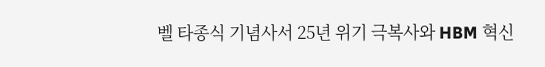벨 타종식 기념사서 25년 위기 극복사와 HBM 혁신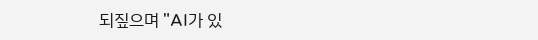되짚으며 "AI가 있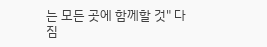는 모든 곳에 함께할 것" 다짐